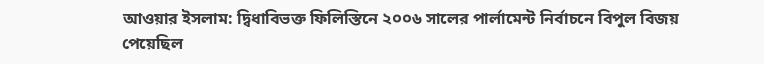আওয়ার ইসলাম: দ্বিধাবিভক্ত ফিলিস্তিনে ২০০৬ সালের পার্লামেন্ট নির্বাচনে বিপুল বিজয় পেয়েছিল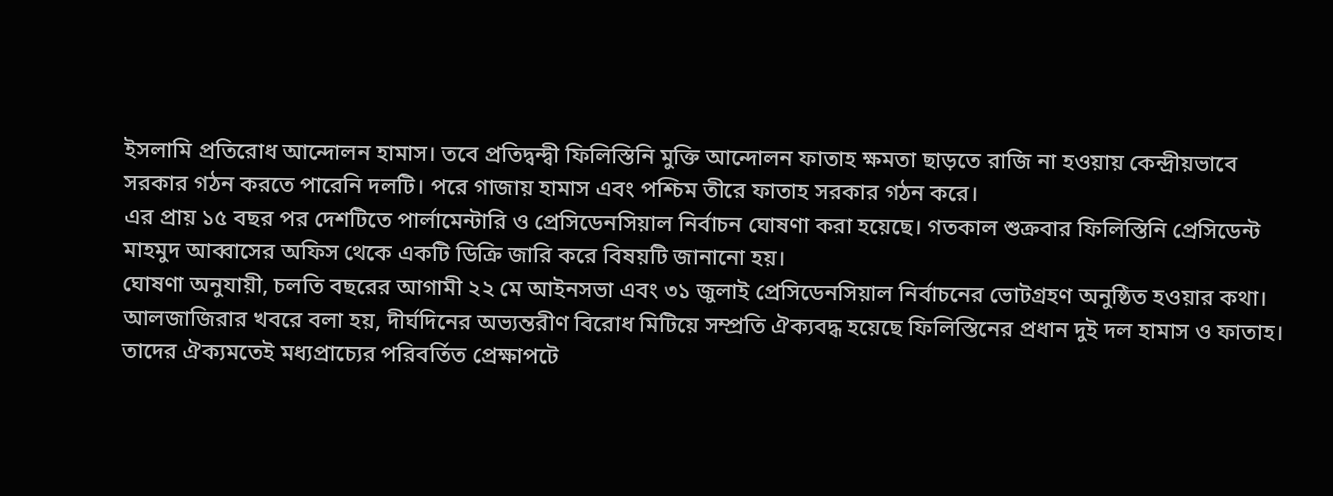ইসলামি প্রতিরোধ আন্দোলন হামাস। তবে প্রতিদ্বন্দ্বী ফিলিস্তিনি মুক্তি আন্দোলন ফাতাহ ক্ষমতা ছাড়তে রাজি না হওয়ায় কেন্দ্রীয়ভাবে সরকার গঠন করতে পারেনি দলটি। পরে গাজায় হামাস এবং পশ্চিম তীরে ফাতাহ সরকার গঠন করে।
এর প্রায় ১৫ বছর পর দেশটিতে পার্লামেন্টারি ও প্রেসিডেনসিয়াল নির্বাচন ঘোষণা করা হয়েছে। গতকাল শুক্রবার ফিলিস্তিনি প্রেসিডেন্ট মাহমুদ আব্বাসের অফিস থেকে একটি ডিক্রি জারি করে বিষয়টি জানানো হয়।
ঘোষণা অনুযায়ী, চলতি বছরের আগামী ২২ মে আইনসভা এবং ৩১ জুলাই প্রেসিডেনসিয়াল নির্বাচনের ভোটগ্রহণ অনুষ্ঠিত হওয়ার কথা।
আলজাজিরার খবরে বলা হয়, দীর্ঘদিনের অভ্যন্তরীণ বিরোধ মিটিয়ে সম্প্রতি ঐক্যবদ্ধ হয়েছে ফিলিস্তিনের প্রধান দুই দল হামাস ও ফাতাহ। তাদের ঐক্যমতেই মধ্যপ্রাচ্যের পরিবর্তিত প্রেক্ষাপটে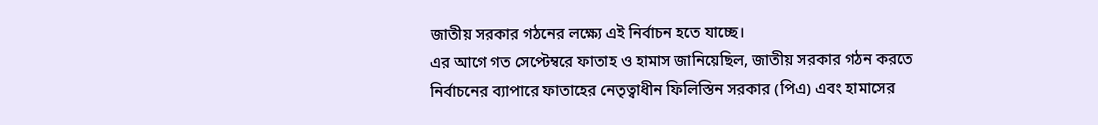জাতীয় সরকার গঠনের লক্ষ্যে এই নির্বাচন হতে যাচ্ছে।
এর আগে গত সেপ্টেম্বরে ফাতাহ ও হামাস জানিয়েছিল, জাতীয় সরকার গঠন করতে নির্বাচনের ব্যাপারে ফাতাহের নেতৃত্বাধীন ফিলিস্তিন সরকার (পিএ) এবং হামাসের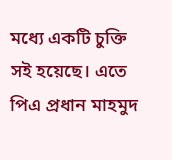মধ্যে একটি চুক্তি সই হয়েছে। এতে পিএ প্রধান মাহমুদ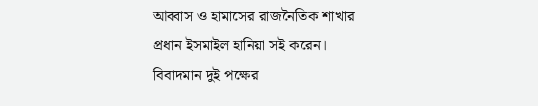আব্বাস ও হামাসের রাজনৈতিক শাখার প্রধান ইসমাইল হানিয়া সই করেন।
বিবাদমান দুই পক্ষের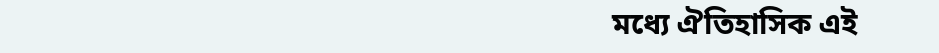মধ্যে ঐতিহাসিক এই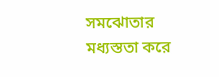সমঝোতার মধ্যস্ততা করে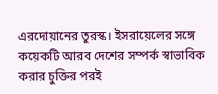এরদোয়ানের তুরস্ক। ইসরায়েলের সঙ্গে কয়েকটি আরব দেশের সম্পর্ক স্বাভাবিক করার চুক্তির পরই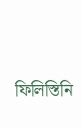ফিলিস্তিনি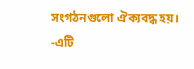সংগঠনগুলো ঐক্যবদ্ধ হয়।
-এটি